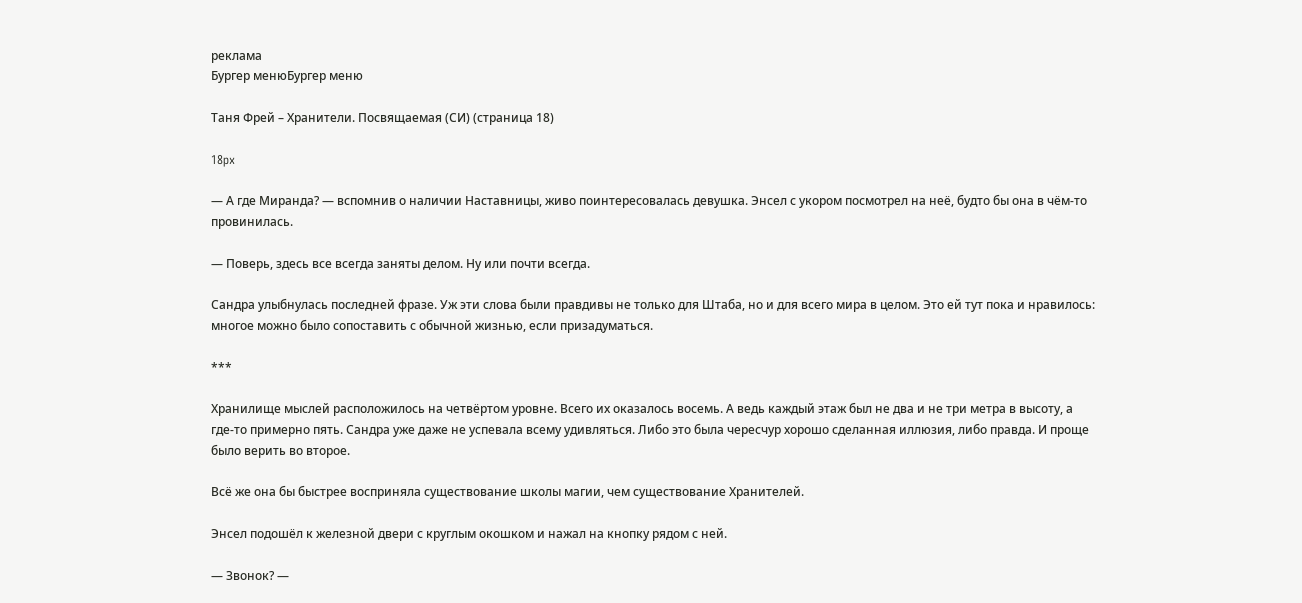реклама
Бургер менюБургер меню

Таня Фрей – Хранители. Посвящаемая (СИ) (страница 18)

18px

— А где Миранда? — вспомнив о наличии Наставницы, живо поинтересовалась девушка. Энсел с укором посмотрел на неё, будто бы она в чём-то провинилась.

— Поверь, здесь все всегда заняты делом. Ну или почти всегда.

Сандра улыбнулась последней фразе. Уж эти слова были правдивы не только для Штаба, но и для всего мира в целом. Это ей тут пока и нравилось: многое можно было сопоставить с обычной жизнью, если призадуматься.

***

Хранилище мыслей расположилось на четвёртом уровне. Всего их оказалось восемь. А ведь каждый этаж был не два и не три метра в высоту, а где-то примерно пять. Сандра уже даже не успевала всему удивляться. Либо это была чересчур хорошо сделанная иллюзия, либо правда. И проще было верить во второе.

Всё же она бы быстрее восприняла существование школы магии, чем существование Хранителей.

Энсел подошёл к железной двери с круглым окошком и нажал на кнопку рядом с ней.

— Звонок? —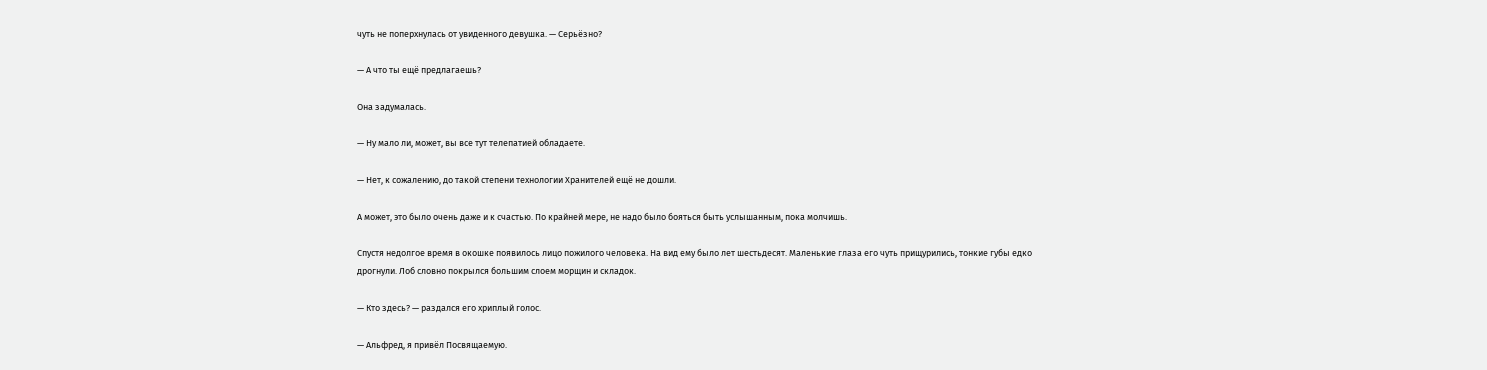чуть не поперхнулась от увиденного девушка. — Серьёзно?

— А что ты ещё предлагаешь?

Она задумалась.

— Ну мало ли, может, вы все тут телепатией обладаете.

— Нет, к сожалению, до такой степени технологии Хранителей ещё не дошли.

А может, это было очень даже и к счастью. По крайней мере, не надо было бояться быть услышанным, пока молчишь.

Спустя недолгое время в окошке появилось лицо пожилого человека. На вид ему было лет шестьдесят. Маленькие глаза его чуть прищурились, тонкие губы едко дрогнули. Лоб словно покрылся большим слоем морщин и складок.

— Кто здесь? — раздался его хриплый голос.

— Альфред, я привёл Посвящаемую.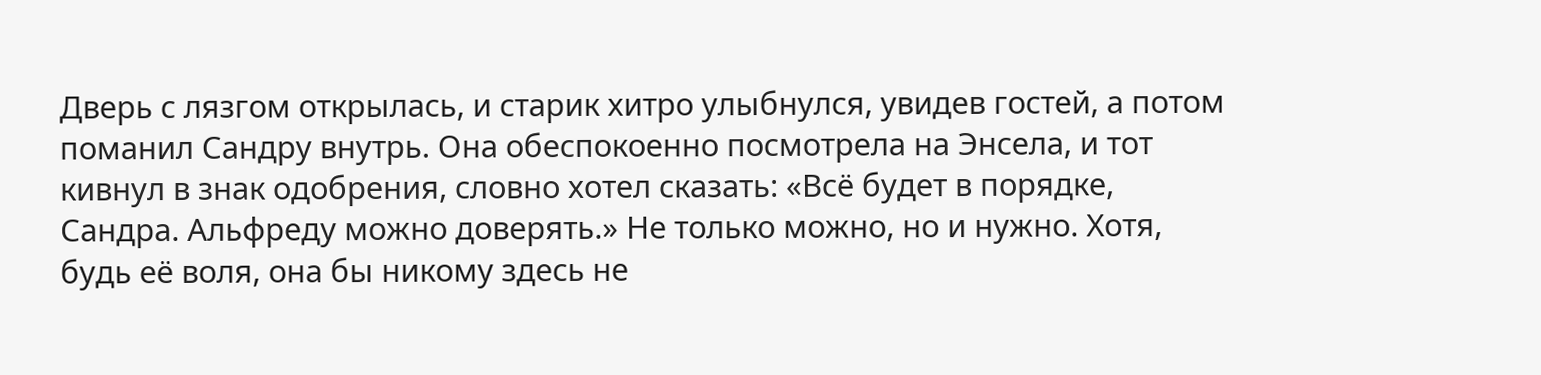Дверь с лязгом открылась, и старик хитро улыбнулся, увидев гостей, а потом поманил Сандру внутрь. Она обеспокоенно посмотрела на Энсела, и тот кивнул в знак одобрения, словно хотел сказать: «Всё будет в порядке, Сандра. Альфреду можно доверять.» Не только можно, но и нужно. Хотя, будь её воля, она бы никому здесь не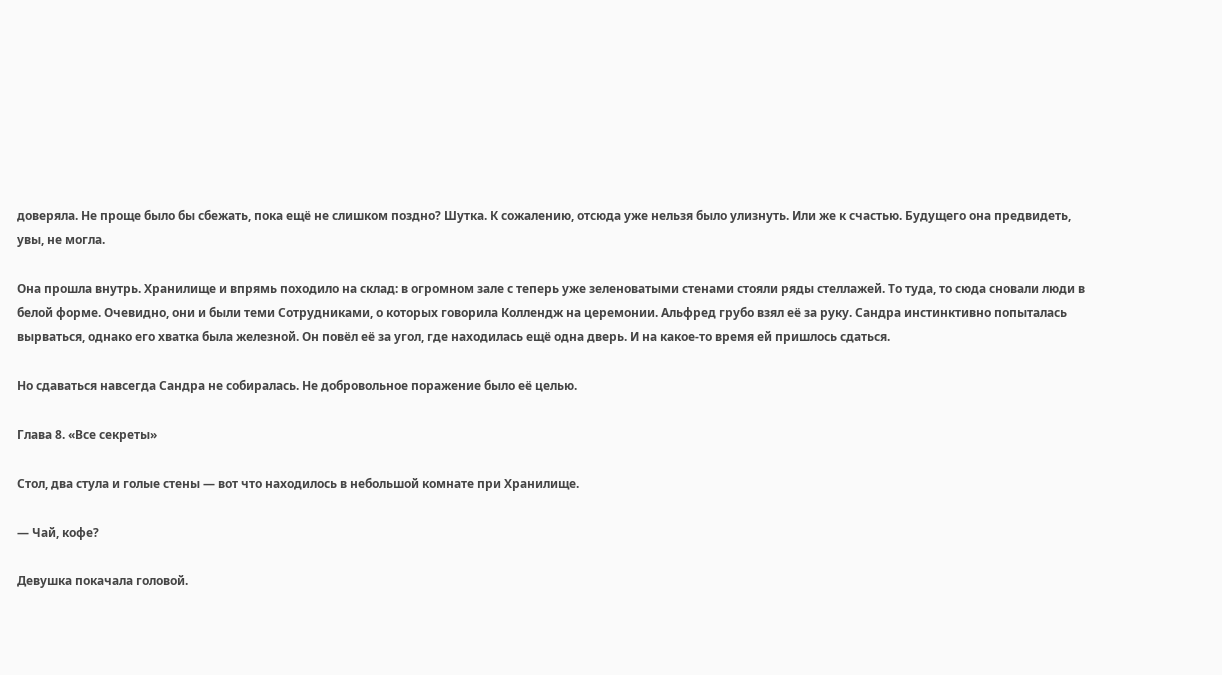доверяла. Не проще было бы сбежать, пока ещё не слишком поздно? Шутка. К сожалению, отсюда уже нельзя было улизнуть. Или же к счастью. Будущего она предвидеть, увы, не могла.

Она прошла внутрь. Хранилище и впрямь походило на склад: в огромном зале с теперь уже зеленоватыми стенами стояли ряды стеллажей. То туда, то сюда сновали люди в белой форме. Очевидно, они и были теми Сотрудниками, о которых говорила Коллендж на церемонии. Альфред грубо взял её за руку. Сандра инстинктивно попыталась вырваться, однако его хватка была железной. Он повёл её за угол, где находилась ещё одна дверь. И на какое-то время ей пришлось сдаться.

Но сдаваться навсегда Сандра не собиралась. Не добровольное поражение было её целью.

Глава 8. «Все секреты»

Стол, два стула и голые стены — вот что находилось в небольшой комнате при Хранилище.

— Чай, кофе?

Девушка покачала головой.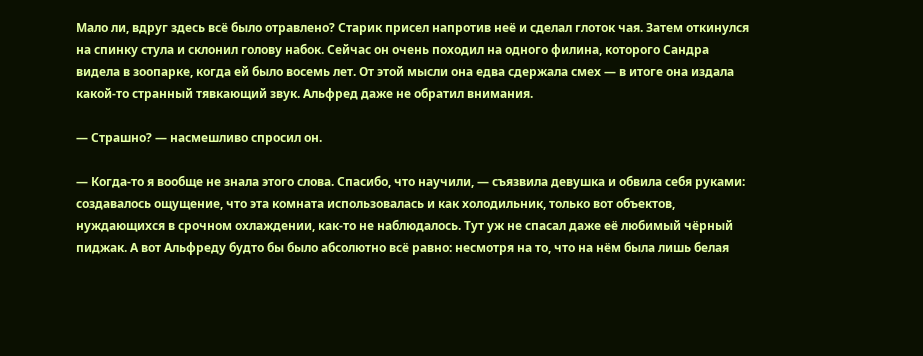Мало ли, вдруг здесь всё было отравлено? Старик присел напротив неё и сделал глоток чая. Затем откинулся на спинку стула и склонил голову набок. Сейчас он очень походил на одного филина, которого Сандра видела в зоопарке, когда ей было восемь лет. От этой мысли она едва сдержала смех — в итоге она издала какой-то странный тявкающий звук. Альфред даже не обратил внимания.

— Страшно? — насмешливо спросил он.

— Когда-то я вообще не знала этого слова. Спасибо, что научили, — съязвила девушка и обвила себя руками: создавалось ощущение, что эта комната использовалась и как холодильник, только вот объектов, нуждающихся в срочном охлаждении, как-то не наблюдалось. Тут уж не спасал даже её любимый чёрный пиджак. А вот Альфреду будто бы было абсолютно всё равно: несмотря на то, что на нём была лишь белая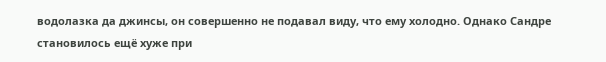водолазка да джинсы, он совершенно не подавал виду, что ему холодно. Однако Сандре становилось ещё хуже при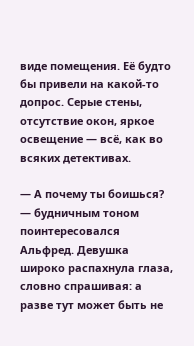виде помещения. Её будто бы привели на какой-то допрос. Серые стены, отсутствие окон, яркое освещение — всё, как во всяких детективах.

— А почему ты боишься? — будничным тоном поинтересовался Альфред. Девушка широко распахнула глаза, словно спрашивая: а разве тут может быть не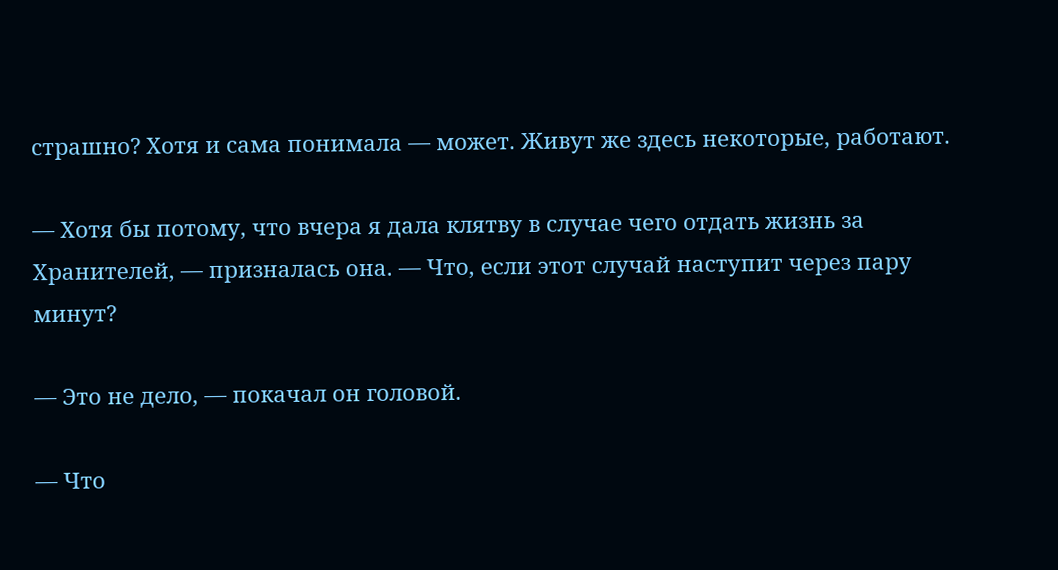страшно? Хотя и сама понимала — может. Живут же здесь некоторые, работают.

— Хотя бы потому, что вчера я дала клятву в случае чего отдать жизнь за Хранителей, — призналась она. — Что, если этот случай наступит через пару минут?

— Это не дело, — покачал он головой.

— Что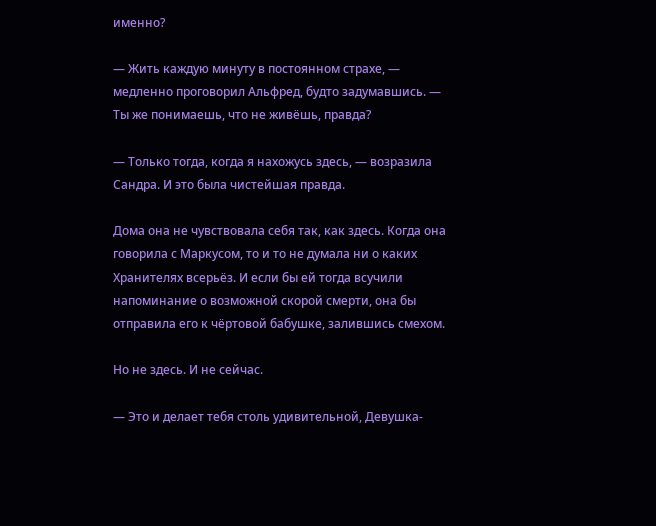именно?

— Жить каждую минуту в постоянном страхе, — медленно проговорил Альфред, будто задумавшись. — Ты же понимаешь, что не живёшь, правда?

— Только тогда, когда я нахожусь здесь, — возразила Сандра. И это была чистейшая правда.

Дома она не чувствовала себя так, как здесь. Когда она говорила с Маркусом, то и то не думала ни о каких Хранителях всерьёз. И если бы ей тогда всучили напоминание о возможной скорой смерти, она бы отправила его к чёртовой бабушке, залившись смехом.

Но не здесь. И не сейчас.

— Это и делает тебя столь удивительной, Девушка-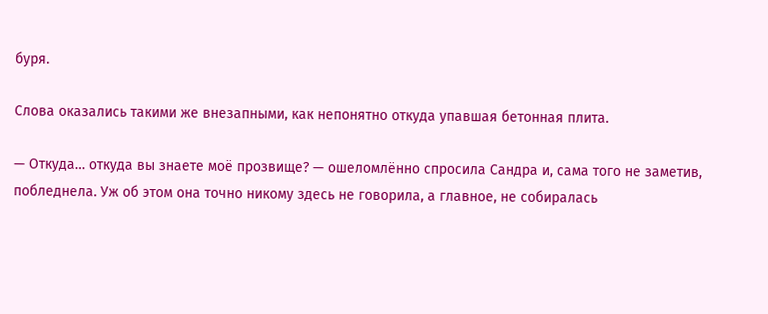буря.

Слова оказались такими же внезапными, как непонятно откуда упавшая бетонная плита.

— Откуда… откуда вы знаете моё прозвище? — ошеломлённо спросила Сандра и, сама того не заметив, побледнела. Уж об этом она точно никому здесь не говорила, а главное, не собиралась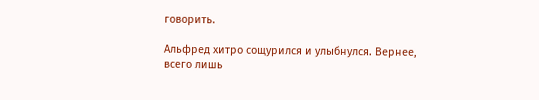говорить.

Альфред хитро сощурился и улыбнулся. Вернее, всего лишь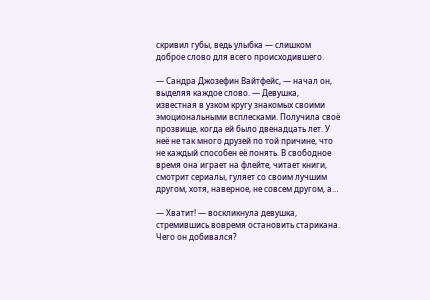скривил губы, ведь улыбка — слишком доброе слово для всего происходившего.

— Сандра Джозефин Вайтфейс, — начал он, выделяя каждое слово. — Девушка, известная в узком кругу знакомых своими эмоциональными всплесками. Получила своё прозвище, когда ей было двенадцать лет. У неё не так много друзей по той причине, что не каждый способен её понять. В свободное время она играет на флейте, читает книги, смотрит сериалы, гуляет со своим лучшим другом, хотя, наверное, не совсем другом, а…

— Хватит! — воскликнула девушка, стремившись вовремя остановить старикана. Чего он добивался?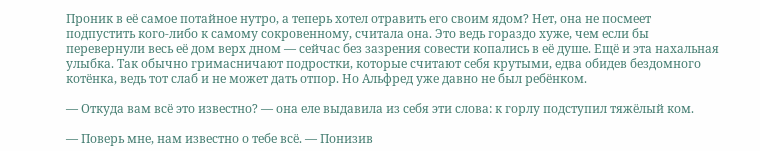Проник в её самое потайное нутро, а теперь хотел отравить его своим ядом? Нет, она не посмеет подпустить кого-либо к самому сокровенному, считала она. Это ведь гораздо хуже, чем если бы перевернули весь её дом верх дном — сейчас без зазрения совести копались в её душе. Ещё и эта нахальная улыбка. Так обычно гримасничают подростки, которые считают себя крутыми, едва обидев бездомного котёнка, ведь тот слаб и не может дать отпор. Но Альфред уже давно не был ребёнком.

— Откуда вам всё это известно? — она еле выдавила из себя эти слова: к горлу подступил тяжёлый ком.

— Поверь мне, нам известно о тебе всё. — Понизив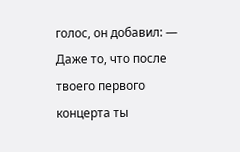голос, он добавил: — Даже то, что после твоего первого концерта ты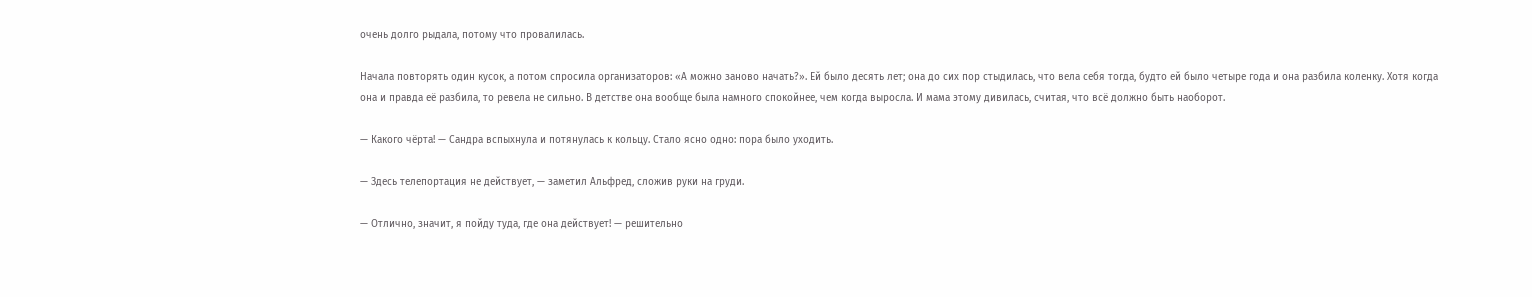очень долго рыдала, потому что провалилась.

Начала повторять один кусок, а потом спросила организаторов: «А можно заново начать?». Ей было десять лет; она до сих пор стыдилась, что вела себя тогда, будто ей было четыре года и она разбила коленку. Хотя когда она и правда её разбила, то ревела не сильно. В детстве она вообще была намного спокойнее, чем когда выросла. И мама этому дивилась, считая, что всё должно быть наоборот.

— Какого чёрта! — Сандра вспыхнула и потянулась к кольцу. Стало ясно одно: пора было уходить.

— Здесь телепортация не действует, — заметил Альфред, сложив руки на груди.

— Отлично, значит, я пойду туда, где она действует! — решительно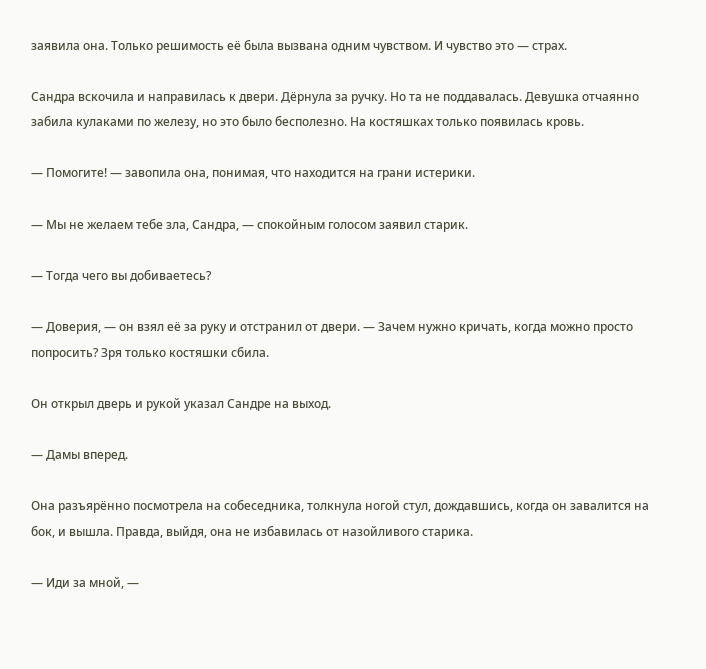заявила она. Только решимость её была вызвана одним чувством. И чувство это — страх.

Сандра вскочила и направилась к двери. Дёрнула за ручку. Но та не поддавалась. Девушка отчаянно забила кулаками по железу, но это было бесполезно. На костяшках только появилась кровь.

— Помогите! — завопила она, понимая, что находится на грани истерики.

— Мы не желаем тебе зла, Сандра, — спокойным голосом заявил старик.

— Тогда чего вы добиваетесь?

— Доверия, — он взял её за руку и отстранил от двери. — Зачем нужно кричать, когда можно просто попросить? Зря только костяшки сбила.

Он открыл дверь и рукой указал Сандре на выход.

— Дамы вперед.

Она разъярённо посмотрела на собеседника, толкнула ногой стул, дождавшись, когда он завалится на бок, и вышла. Правда, выйдя, она не избавилась от назойливого старика.

— Иди за мной, —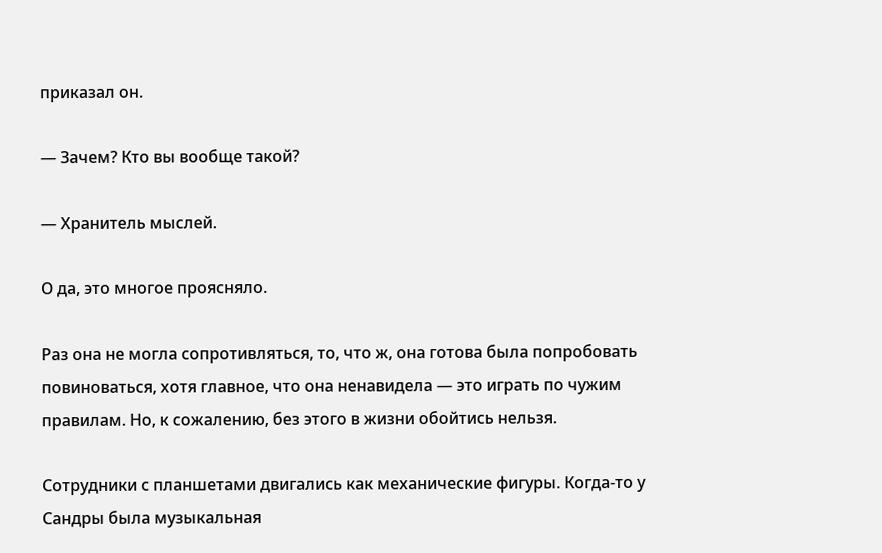приказал он.

— Зачем? Кто вы вообще такой?

— Хранитель мыслей.

О да, это многое проясняло.

Раз она не могла сопротивляться, то, что ж, она готова была попробовать повиноваться, хотя главное, что она ненавидела — это играть по чужим правилам. Но, к сожалению, без этого в жизни обойтись нельзя.

Сотрудники с планшетами двигались как механические фигуры. Когда-то у Сандры была музыкальная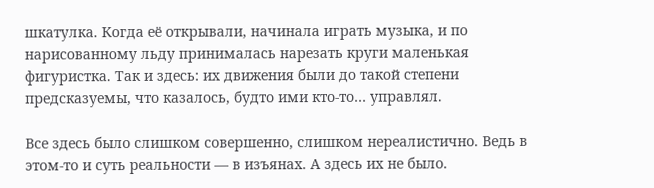шкатулка. Когда её открывали, начинала играть музыка, и по нарисованному льду принималась нарезать круги маленькая фигуристка. Так и здесь: их движения были до такой степени предсказуемы, что казалось, будто ими кто-то… управлял.

Все здесь было слишком совершенно, слишком нереалистично. Ведь в этом-то и суть реальности — в изъянах. А здесь их не было.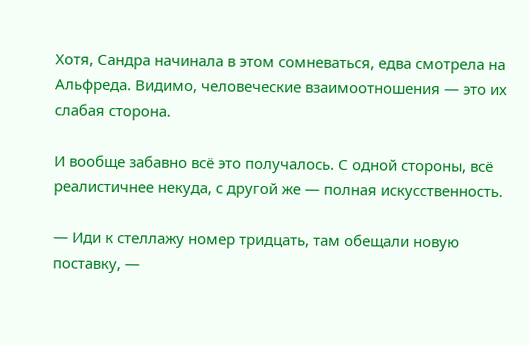Хотя, Сандра начинала в этом сомневаться, едва смотрела на Альфреда. Видимо, человеческие взаимоотношения — это их слабая сторона.

И вообще забавно всё это получалось. С одной стороны, всё реалистичнее некуда, с другой же — полная искусственность.

— Иди к стеллажу номер тридцать, там обещали новую поставку, —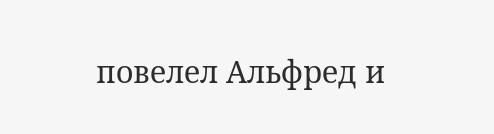повелел Альфред и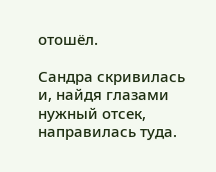отошёл.

Сандра скривилась и, найдя глазами нужный отсек, направилась туда.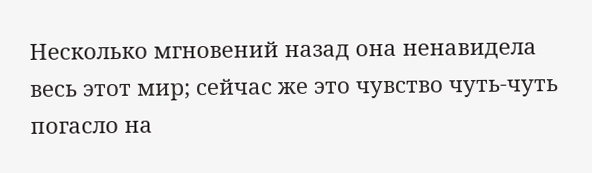Несколько мгновений назад она ненавидела весь этот мир; сейчас же это чувство чуть-чуть погасло на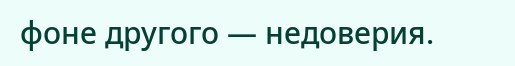фоне другого — недоверия.